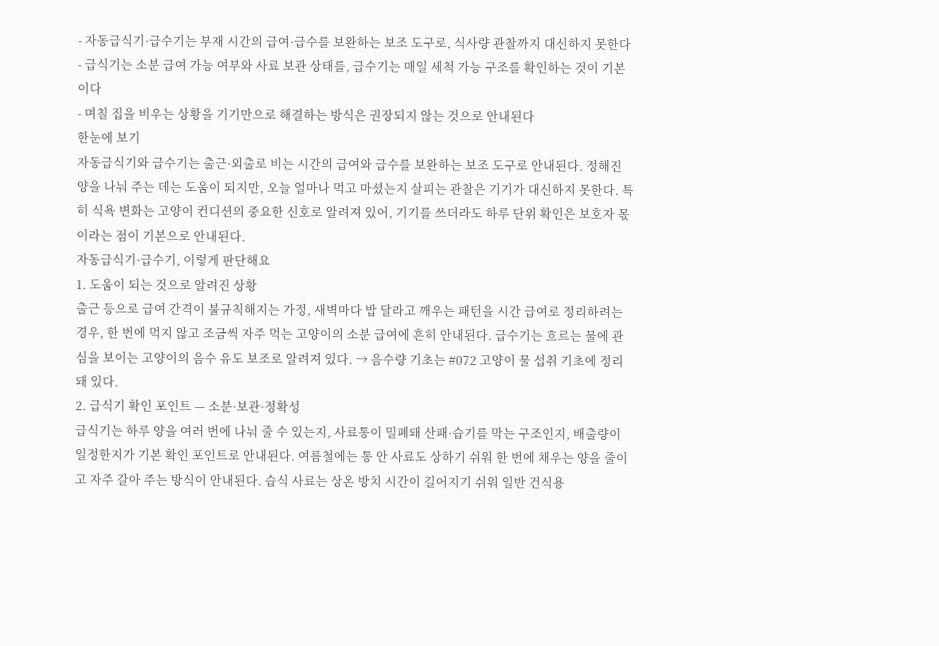- 자동급식기·급수기는 부재 시간의 급여·급수를 보완하는 보조 도구로, 식사량 관찰까지 대신하지 못한다
- 급식기는 소분 급여 가능 여부와 사료 보관 상태를, 급수기는 매일 세척 가능 구조를 확인하는 것이 기본이다
- 며칠 집을 비우는 상황을 기기만으로 해결하는 방식은 권장되지 않는 것으로 안내된다
한눈에 보기
자동급식기와 급수기는 출근·외출로 비는 시간의 급여와 급수를 보완하는 보조 도구로 안내된다. 정해진 양을 나눠 주는 데는 도움이 되지만, 오늘 얼마나 먹고 마셨는지 살피는 관찰은 기기가 대신하지 못한다. 특히 식욕 변화는 고양이 컨디션의 중요한 신호로 알려져 있어, 기기를 쓰더라도 하루 단위 확인은 보호자 몫이라는 점이 기본으로 안내된다.
자동급식기·급수기, 이렇게 판단해요
1. 도움이 되는 것으로 알려진 상황
출근 등으로 급여 간격이 불규칙해지는 가정, 새벽마다 밥 달라고 깨우는 패턴을 시간 급여로 정리하려는 경우, 한 번에 먹지 않고 조금씩 자주 먹는 고양이의 소분 급여에 흔히 안내된다. 급수기는 흐르는 물에 관심을 보이는 고양이의 음수 유도 보조로 알려져 있다. → 음수량 기초는 #072 고양이 물 섭취 기초에 정리돼 있다.
2. 급식기 확인 포인트 — 소분·보관·정확성
급식기는 하루 양을 여러 번에 나눠 줄 수 있는지, 사료통이 밀폐돼 산패·습기를 막는 구조인지, 배출량이 일정한지가 기본 확인 포인트로 안내된다. 여름철에는 통 안 사료도 상하기 쉬워 한 번에 채우는 양을 줄이고 자주 갈아 주는 방식이 안내된다. 습식 사료는 상온 방치 시간이 길어지기 쉬워 일반 건식용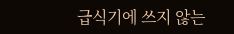급식기에 쓰지 않는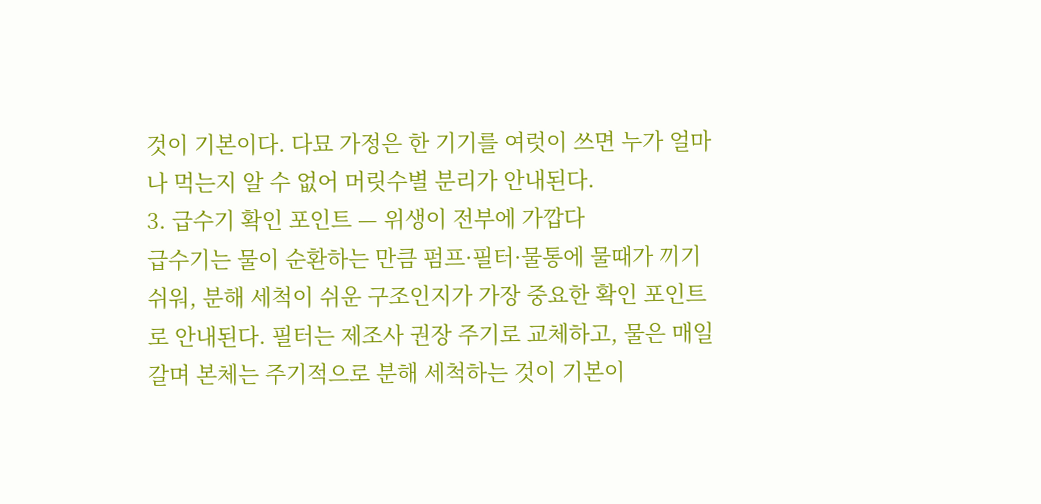것이 기본이다. 다묘 가정은 한 기기를 여럿이 쓰면 누가 얼마나 먹는지 알 수 없어 머릿수별 분리가 안내된다.
3. 급수기 확인 포인트 — 위생이 전부에 가깝다
급수기는 물이 순환하는 만큼 펌프·필터·물통에 물때가 끼기 쉬워, 분해 세척이 쉬운 구조인지가 가장 중요한 확인 포인트로 안내된다. 필터는 제조사 권장 주기로 교체하고, 물은 매일 갈며 본체는 주기적으로 분해 세척하는 것이 기본이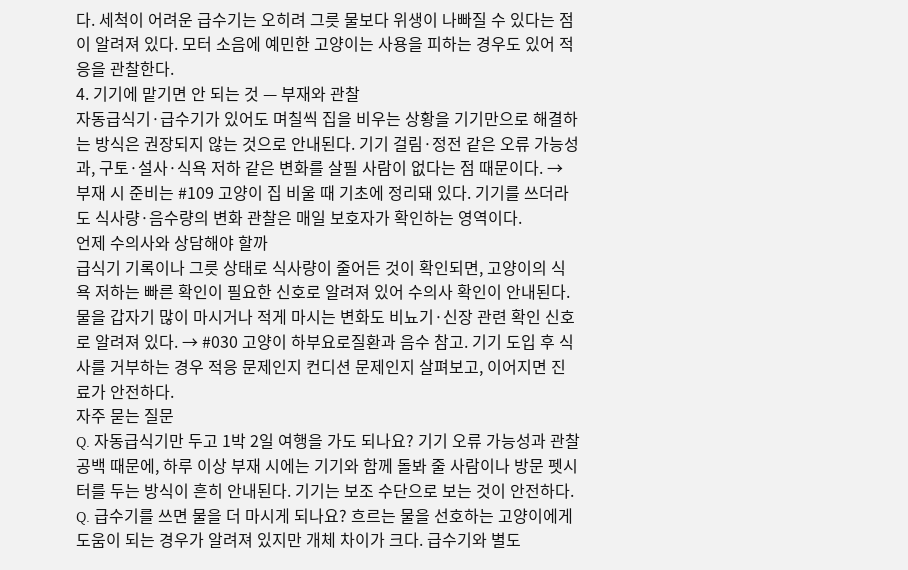다. 세척이 어려운 급수기는 오히려 그릇 물보다 위생이 나빠질 수 있다는 점이 알려져 있다. 모터 소음에 예민한 고양이는 사용을 피하는 경우도 있어 적응을 관찰한다.
4. 기기에 맡기면 안 되는 것 — 부재와 관찰
자동급식기·급수기가 있어도 며칠씩 집을 비우는 상황을 기기만으로 해결하는 방식은 권장되지 않는 것으로 안내된다. 기기 걸림·정전 같은 오류 가능성과, 구토·설사·식욕 저하 같은 변화를 살필 사람이 없다는 점 때문이다. → 부재 시 준비는 #109 고양이 집 비울 때 기초에 정리돼 있다. 기기를 쓰더라도 식사량·음수량의 변화 관찰은 매일 보호자가 확인하는 영역이다.
언제 수의사와 상담해야 할까
급식기 기록이나 그릇 상태로 식사량이 줄어든 것이 확인되면, 고양이의 식욕 저하는 빠른 확인이 필요한 신호로 알려져 있어 수의사 확인이 안내된다. 물을 갑자기 많이 마시거나 적게 마시는 변화도 비뇨기·신장 관련 확인 신호로 알려져 있다. → #030 고양이 하부요로질환과 음수 참고. 기기 도입 후 식사를 거부하는 경우 적응 문제인지 컨디션 문제인지 살펴보고, 이어지면 진료가 안전하다.
자주 묻는 질문
Q. 자동급식기만 두고 1박 2일 여행을 가도 되나요? 기기 오류 가능성과 관찰 공백 때문에, 하루 이상 부재 시에는 기기와 함께 돌봐 줄 사람이나 방문 펫시터를 두는 방식이 흔히 안내된다. 기기는 보조 수단으로 보는 것이 안전하다.
Q. 급수기를 쓰면 물을 더 마시게 되나요? 흐르는 물을 선호하는 고양이에게 도움이 되는 경우가 알려져 있지만 개체 차이가 크다. 급수기와 별도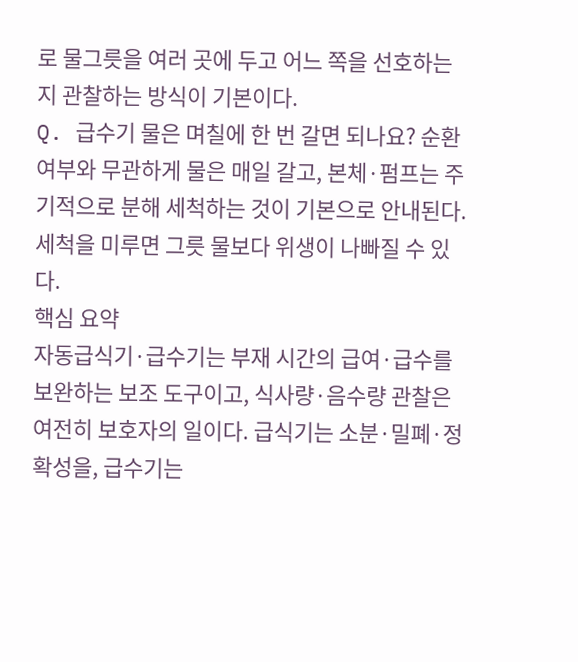로 물그릇을 여러 곳에 두고 어느 쪽을 선호하는지 관찰하는 방식이 기본이다.
Q. 급수기 물은 며칠에 한 번 갈면 되나요? 순환 여부와 무관하게 물은 매일 갈고, 본체·펌프는 주기적으로 분해 세척하는 것이 기본으로 안내된다. 세척을 미루면 그릇 물보다 위생이 나빠질 수 있다.
핵심 요약
자동급식기·급수기는 부재 시간의 급여·급수를 보완하는 보조 도구이고, 식사량·음수량 관찰은 여전히 보호자의 일이다. 급식기는 소분·밀폐·정확성을, 급수기는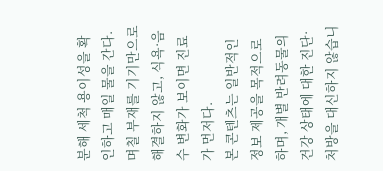분해 세척 용이성을 확인하고 매일 물을 간다. 며칠 부재를 기기만으로 해결하지 않고, 식욕·음수 변화가 보이면 진료가 먼저다.
본 콘텐츠는 일반적인 정보 제공을 목적으로 하며, 개별 반려동물의 건강 상태에 대한 진단·처방을 대신하지 않습니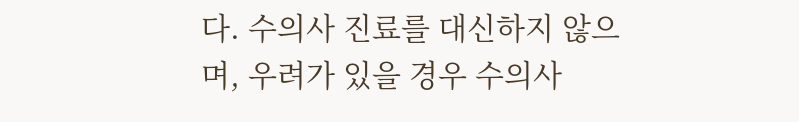다. 수의사 진료를 대신하지 않으며, 우려가 있을 경우 수의사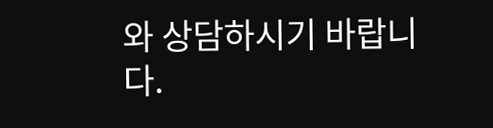와 상담하시기 바랍니다.